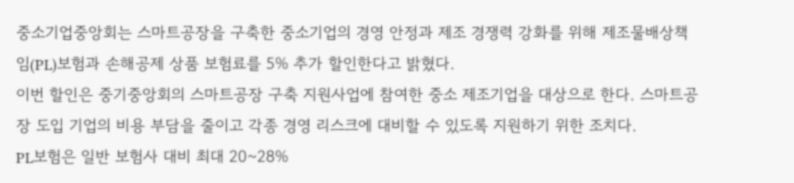중소기업중앙회는 스마트공장을 구축한 중소기업의 경영 안정과 제조 경쟁력 강화를 위해 제조물배상책임(PL)보험과 손해공제 상품 보험료를 5% 추가 할인한다고 밝혔다.
이번 할인은 중기중앙회의 스마트공장 구축 지원사업에 참여한 중소 제조기업을 대상으로 한다. 스마트공장 도입 기업의 비용 부담을 줄이고 각종 경영 리스크에 대비할 수 있도록 지원하기 위한 조치다.
PL보험은 일반 보험사 대비 최대 20~28%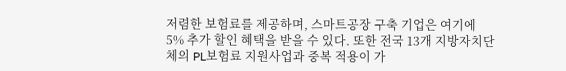저렴한 보험료를 제공하며, 스마트공장 구축 기업은 여기에 5% 추가 할인 혜택을 받을 수 있다. 또한 전국 13개 지방자치단체의 PL보험료 지원사업과 중복 적용이 가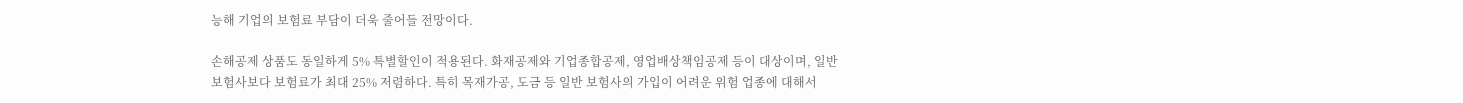능해 기업의 보험료 부담이 더욱 줄어들 전망이다.

손해공제 상품도 동일하게 5% 특별할인이 적용된다. 화재공제와 기업종합공제, 영업배상책임공제 등이 대상이며, 일반 보험사보다 보험료가 최대 25% 저렴하다. 특히 목재가공, 도금 등 일반 보험사의 가입이 어려운 위험 업종에 대해서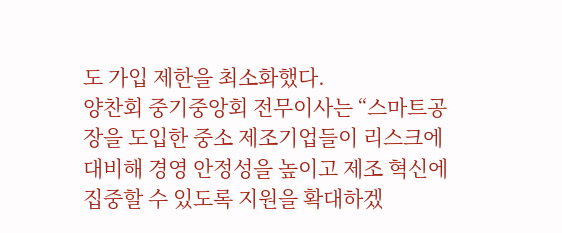도 가입 제한을 최소화했다.
양찬회 중기중앙회 전무이사는 “스마트공장을 도입한 중소 제조기업들이 리스크에 대비해 경영 안정성을 높이고 제조 혁신에 집중할 수 있도록 지원을 확대하겠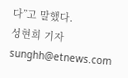다”고 말했다.
성현희 기자 sunghh@etnews.com